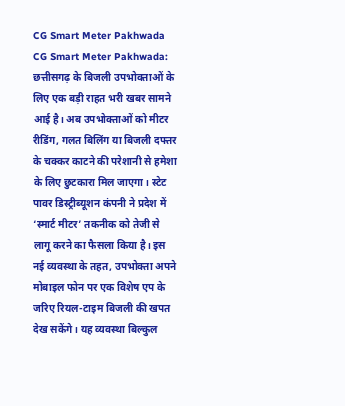CG Smart Meter Pakhwada
CG Smart Meter Pakhwada: छत्तीसगढ़ के बिजली उपभोक्ताओं के लिए एक बड़ी राहत भरी खबर सामने आई है। अब उपभोक्ताओं को मीटर रीडिंग, गलत बिलिंग या बिजली दफ्तर के चक्कर काटने की परेशानी से हमेशा के लिए छुटकारा मिल जाएगा। स्टेट पावर डिस्ट्रीब्यूशन कंपनी ने प्रदेश में ‘स्मार्ट मीटर’ तकनीक को तेजी से लागू करने का फैसला किया है। इस नई व्यवस्था के तहत, उपभोक्ता अपने मोबाइल फोन पर एक विशेष एप के जरिए रियल-टाइम बिजली की खपत देख सकेंगे। यह व्यवस्था बिल्कुल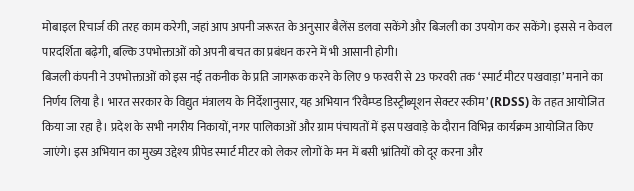मोबाइल रिचार्ज की तरह काम करेगी, जहां आप अपनी जरूरत के अनुसार बैलेंस डलवा सकेंगे और बिजली का उपयोग कर सकेंगे। इससे न केवल पारदर्शिता बढ़ेगी, बल्कि उपभोक्ताओं को अपनी बचत का प्रबंधन करने में भी आसानी होगी।
बिजली कंपनी ने उपभोक्ताओं को इस नई तकनीक के प्रति जागरूक करने के लिए 9 फरवरी से 23 फरवरी तक ‘स्मार्ट मीटर पखवाड़ा’ मनाने का निर्णय लिया है। भारत सरकार के विद्युत मंत्रालय के निर्देशानुसार, यह अभियान ‘रिवैम्प्ड डिस्ट्रीब्यूशन सेक्टर स्कीम’ (RDSS) के तहत आयोजित किया जा रहा है। प्रदेश के सभी नगरीय निकायों, नगर पालिकाओं और ग्राम पंचायतों में इस पखवाड़े के दौरान विभिन्न कार्यक्रम आयोजित किए जाएंगे। इस अभियान का मुख्य उद्देश्य प्रीपेड स्मार्ट मीटर को लेकर लोगों के मन में बसी भ्रांतियों को दूर करना और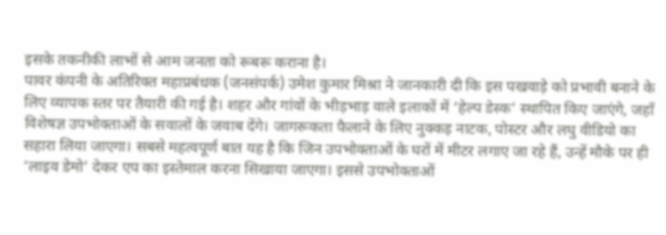इसके तकनीकी लाभों से आम जनता को रूबरू कराना है।
पावर कंपनी के अतिरिक्त महाप्रबंधक (जनसंपर्क) उमेश कुमार मिश्रा ने जानकारी दी कि इस पखवाड़े को प्रभावी बनाने के लिए व्यापक स्तर पर तैयारी की गई है। शहर और गांवों के भीड़भाड़ वाले इलाकों में ‘हेल्प डेस्क’ स्थापित किए जाएंगे, जहाँ विशेषज्ञ उपभोक्ताओं के सवालों के जवाब देंगे। जागरूकता फैलाने के लिए नुक्कड़ नाटक, पोस्टर और लघु वीडियो का सहारा लिया जाएगा। सबसे महत्वपूर्ण बात यह है कि जिन उपभोक्ताओं के घरों में मीटर लगाए जा रहे हैं, उन्हें मौके पर ही ‘लाइव डेमो’ देकर एप का इस्तेमाल करना सिखाया जाएगा। इससे उपभोक्ताओं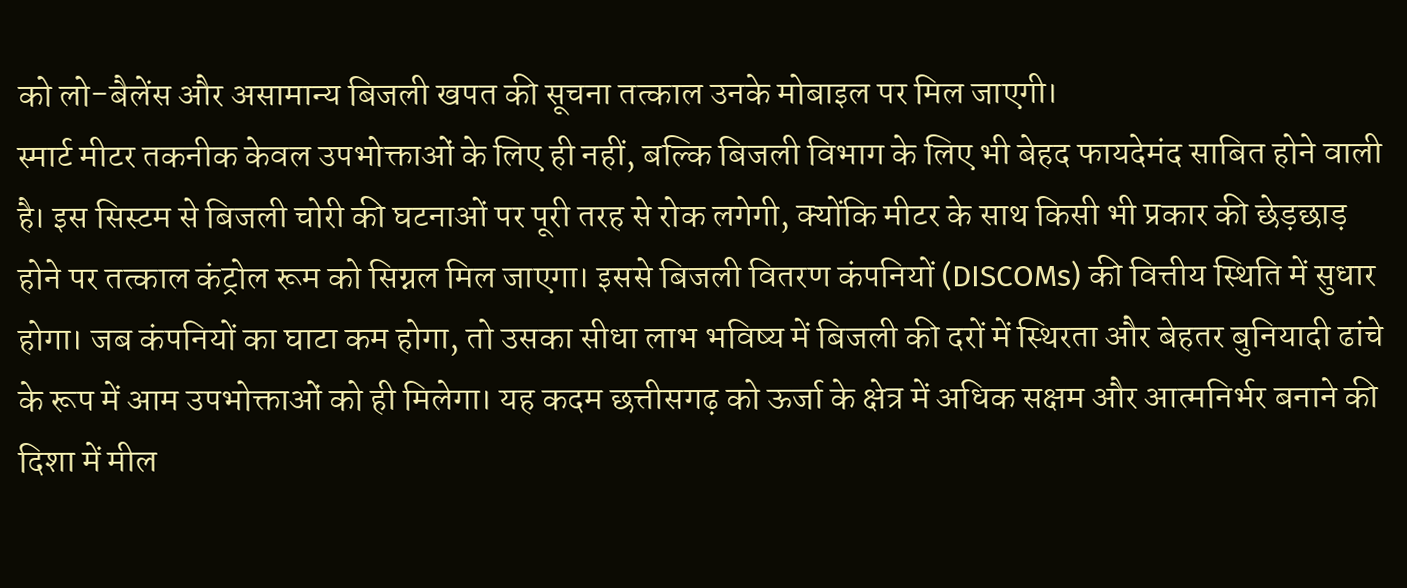को लो-बैलेंस और असामान्य बिजली खपत की सूचना तत्काल उनके मोबाइल पर मिल जाएगी।
स्मार्ट मीटर तकनीक केवल उपभोक्ताओं के लिए ही नहीं, बल्कि बिजली विभाग के लिए भी बेहद फायदेमंद साबित होने वाली है। इस सिस्टम से बिजली चोरी की घटनाओं पर पूरी तरह से रोक लगेगी, क्योंकि मीटर के साथ किसी भी प्रकार की छेड़छाड़ होने पर तत्काल कंट्रोल रूम को सिग्नल मिल जाएगा। इससे बिजली वितरण कंपनियों (DISCOMs) की वित्तीय स्थिति में सुधार होगा। जब कंपनियों का घाटा कम होगा, तो उसका सीधा लाभ भविष्य में बिजली की दरों में स्थिरता और बेहतर बुनियादी ढांचे के रूप में आम उपभोक्ताओं को ही मिलेगा। यह कदम छत्तीसगढ़ को ऊर्जा के क्षेत्र में अधिक सक्षम और आत्मनिर्भर बनाने की दिशा में मील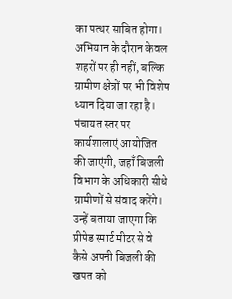का पत्थर साबित होगा।
अभियान के दौरान केवल शहरों पर ही नहीं, बल्कि ग्रामीण क्षेत्रों पर भी विशेष ध्यान दिया जा रहा है। पंचायत स्तर पर कार्यशालाएं आयोजित की जाएंगी, जहाँ बिजली विभाग के अधिकारी सीधे ग्रामीणों से संवाद करेंगे। उन्हें बताया जाएगा कि प्रीपेड स्मार्ट मीटर से वे कैसे अपनी बिजली की खपत को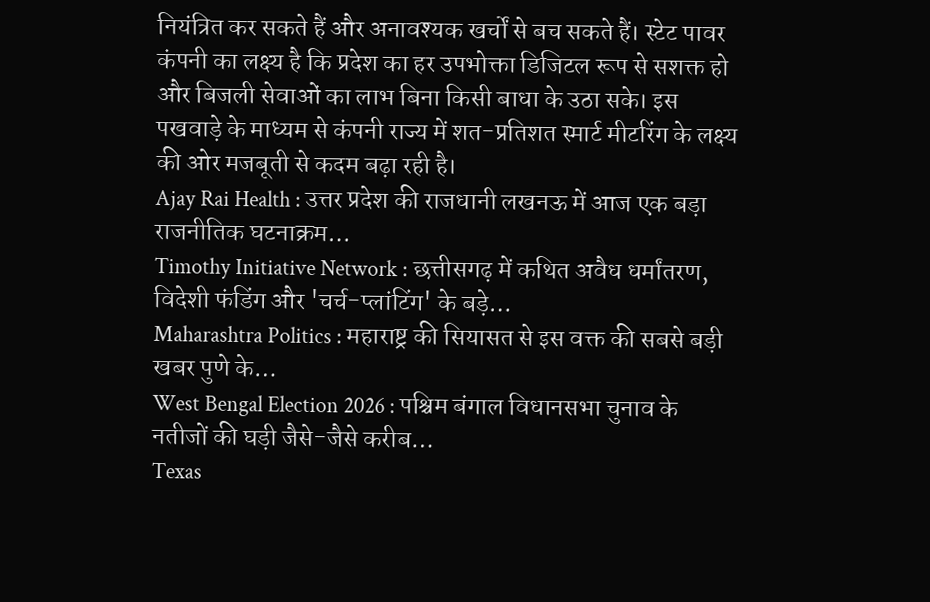नियंत्रित कर सकते हैं और अनावश्यक खर्चों से बच सकते हैं। स्टेट पावर कंपनी का लक्ष्य है कि प्रदेश का हर उपभोक्ता डिजिटल रूप से सशक्त हो और बिजली सेवाओं का लाभ बिना किसी बाधा के उठा सके। इस पखवाड़े के माध्यम से कंपनी राज्य में शत-प्रतिशत स्मार्ट मीटरिंग के लक्ष्य की ओर मजबूती से कदम बढ़ा रही है।
Ajay Rai Health : उत्तर प्रदेश की राजधानी लखनऊ में आज एक बड़ा राजनीतिक घटनाक्रम…
Timothy Initiative Network : छत्तीसगढ़ में कथित अवैध धर्मांतरण, विदेशी फंडिंग और 'चर्च-प्लांटिंग' के बड़े…
Maharashtra Politics : महाराष्ट्र की सियासत से इस वक्त की सबसे बड़ी खबर पुणे के…
West Bengal Election 2026 : पश्चिम बंगाल विधानसभा चुनाव के नतीजों की घड़ी जैसे-जैसे करीब…
Texas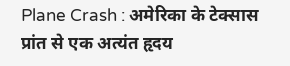Plane Crash : अमेरिका के टेक्सास प्रांत से एक अत्यंत हृदय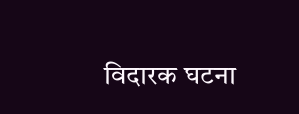विदारक घटना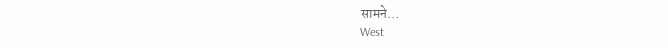सामने…
West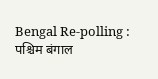Bengal Re-polling : पश्चिम बंगाल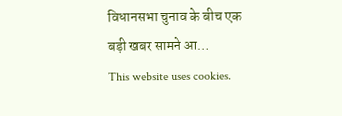विधानसभा चुनाव के बीच एक बड़ी खबर सामने आ…
This website uses cookies.